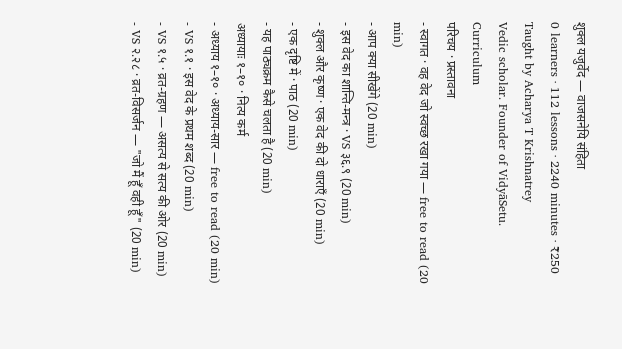शुक्ल यजुर्वेद — वाजसनेयि संहिता
0 learners · 112 lessons · 2240 minutes · ₹250
Taught by Acharya T Krishnatrey
Vedic scholar. Founder of VidyāSetu.
Curriculum
परिचय · प्रस्तावना
- स्वागत · वह वेद जो स्वच्छ रखा गया — free to read (20 min)
- आप क्या सीखेंगे (20 min)
- इस वेद का शान्ति-मन्त्र · VS ३६.९ (20 min)
- शुक्ल और कृष्ण · एक वेद की दो धाराएँ (20 min)
- एक दृष्टि में · पाठ (20 min)
- यह पाठ्यक्रम कैसे चलता है (20 min)
अध्यायाः १–१० · नित्य कर्म
- अध्याय १–१० · अध्याय-सार — free to read (20 min)
- VS १.१ · इस वेद के प्रथम शब्द (20 min)
- VS १.५ · व्रत-ग्रहण — असत्य से सत्य की ओर (20 min)
- VS २.२८ · व्रत-विसर्जन — "जो मैं हूँ वही हूँ" (20 min)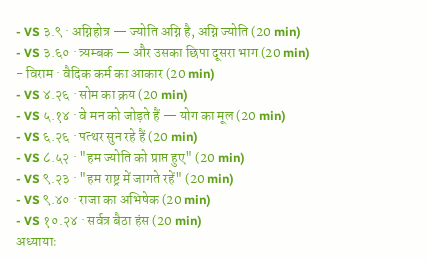- VS ३.९ · अग्निहोत्र — ज्योति अग्नि है, अग्नि ज्योति (20 min)
- VS ३.६० · त्र्यम्बक — और उसका छिपा दूसरा भाग (20 min)
- विराम · वैदिक कर्म का आकार (20 min)
- VS ४.२६ · सोम का क्रय (20 min)
- VS ५.१४ · वे मन को जोड़ते हैं — योग का मूल (20 min)
- VS ६.२६ · पत्थर सुन रहे हैं (20 min)
- VS ८.५२ · "हम ज्योति को प्राप्त हुए" (20 min)
- VS ९.२३ · "हम राष्ट्र में जागते रहें" (20 min)
- VS ९.४० · राजा का अभिषेक (20 min)
- VS १०.२४ · सर्वत्र बैठा हंस (20 min)
अध्यायाः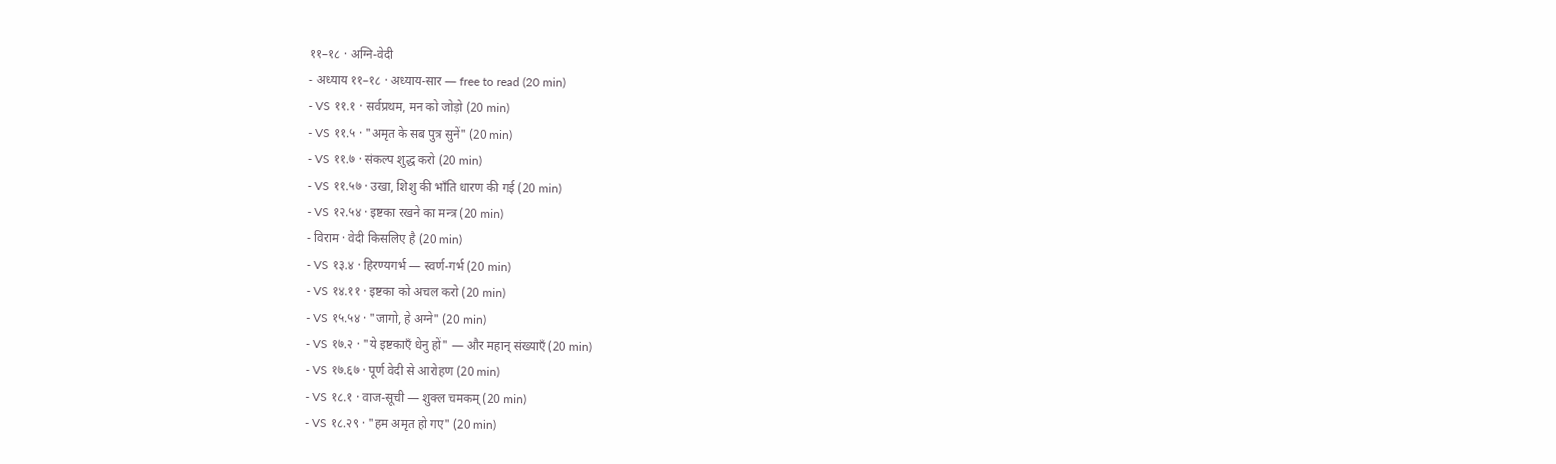११–१८ · अग्नि-वेदी
- अध्याय ११–१८ · अध्याय-सार — free to read (20 min)
- VS ११.१ · सर्वप्रथम, मन को जोड़ो (20 min)
- VS ११.५ · "अमृत के सब पुत्र सुनें" (20 min)
- VS ११.७ · संकल्प शुद्ध करो (20 min)
- VS ११.५७ · उखा, शिशु की भाँति धारण की गई (20 min)
- VS १२.५४ · इष्टका रखने का मन्त्र (20 min)
- विराम · वेदी किसलिए है (20 min)
- VS १३.४ · हिरण्यगर्भ — स्वर्ण-गर्भ (20 min)
- VS १४.११ · इष्टका को अचल करो (20 min)
- VS १५.५४ · "जागो, हे अग्ने" (20 min)
- VS १७.२ · "ये इष्टकाएँ धेनु हों" — और महान् संख्याएँ (20 min)
- VS १७.६७ · पूर्ण वेदी से आरोहण (20 min)
- VS १८.१ · वाज-सूची — शुक्ल चमकम् (20 min)
- VS १८.२९ · "हम अमृत हो गए" (20 min)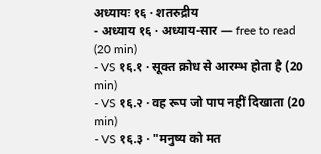अध्यायः १६ · शतरुद्रीय
- अध्याय १६ · अध्याय-सार — free to read (20 min)
- VS १६.१ · सूक्त क्रोध से आरम्भ होता है (20 min)
- VS १६.२ · वह रूप जो पाप नहीं दिखाता (20 min)
- VS १६.३ · "मनुष्य को मत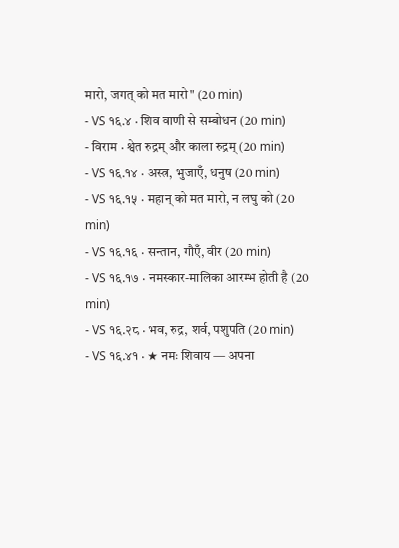मारो, जगत् को मत मारो" (20 min)
- VS १६.४ · शिव वाणी से सम्बोधन (20 min)
- विराम · श्वेत रुद्रम् और काला रुद्रम् (20 min)
- VS १६.१४ · अस्त्र, भुजाएँ, धनुष (20 min)
- VS १६.१५ · महान् को मत मारो, न लघु को (20 min)
- VS १६.१६ · सन्तान, गौएँ, वीर (20 min)
- VS १६.१७ · नमस्कार-मालिका आरम्भ होती है (20 min)
- VS १६.२८ · भव, रुद्र, शर्व, पशुपति (20 min)
- VS १६.४१ · ★ नमः शिवाय — अपना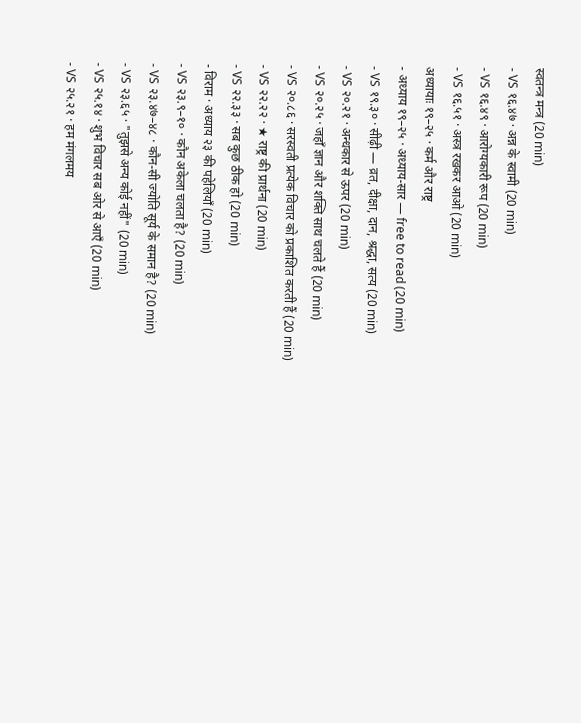स्वतन्त्र मन्त्र (20 min)
- VS १६.४७ · अन्न के स्वामी (20 min)
- VS १६.४९ · आरोग्यकारी रूप (20 min)
- VS १६.५१ · अस्त्र रखकर आओ (20 min)
अध्यायाः १९–२५ · कर्म और राष्ट्र
- अध्याय १९–२५ · अध्याय-सार — free to read (20 min)
- VS १९.३० · सीढ़ी — व्रत, दीक्षा, दान, श्रद्धा, सत्य (20 min)
- VS २०.२१ · अन्धकार से ऊपर (20 min)
- VS २०.२५ · जहाँ ज्ञान और शक्ति साथ चलते हैं (20 min)
- VS २०.८६ · सरस्वती प्रत्येक विचार को प्रकाशित करती हैं (20 min)
- VS २२.२२ · ★ राष्ट्र की प्रार्थना (20 min)
- VS २२.३३ · सब कुछ ठीक हो (20 min)
- विराम · अध्याय २३ की पहेलियाँ (20 min)
- VS २३.९–१० · कौन अकेला चलता है? (20 min)
- VS २३.४७–४८ · कौन-सी ज्योति सूर्य के समान है? (20 min)
- VS २३.६५ · "तुझसे अन्य कोई नहीं" (20 min)
- VS २५.१४ · शुभ विचार सब ओर से आएँ (20 min)
- VS २५.२१ · हम मंगलमय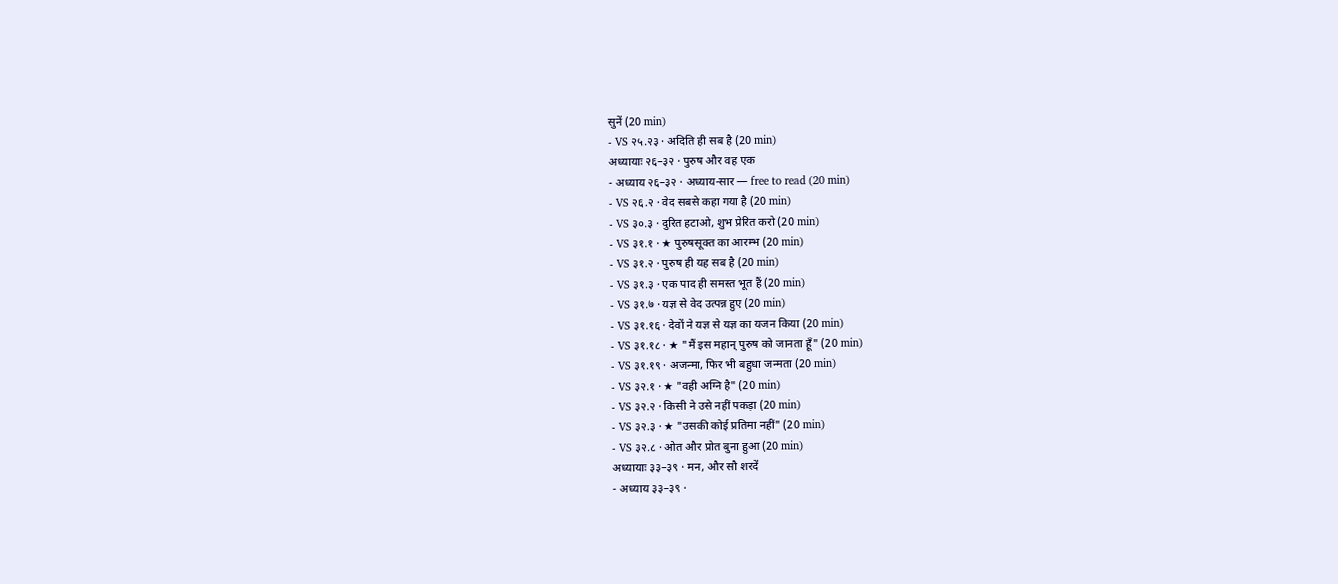सुनें (20 min)
- VS २५.२३ · अदिति ही सब है (20 min)
अध्यायाः २६–३२ · पुरुष और वह एक
- अध्याय २६–३२ · अध्याय-सार — free to read (20 min)
- VS २६.२ · वेद सबसे कहा गया है (20 min)
- VS ३०.३ · दुरित हटाओ, शुभ प्रेरित करो (20 min)
- VS ३१.१ · ★ पुरुषसूक्त का आरम्भ (20 min)
- VS ३१.२ · पुरुष ही यह सब है (20 min)
- VS ३१.३ · एक पाद ही समस्त भूत हैं (20 min)
- VS ३१.७ · यज्ञ से वेद उत्पन्न हुए (20 min)
- VS ३१.१६ · देवों ने यज्ञ से यज्ञ का यजन किया (20 min)
- VS ३१.१८ · ★ "मैं इस महान् पुरुष को जानता हूँ" (20 min)
- VS ३१.१९ · अजन्मा, फिर भी बहुधा जन्मता (20 min)
- VS ३२.१ · ★ "वही अग्नि है" (20 min)
- VS ३२.२ · किसी ने उसे नहीं पकड़ा (20 min)
- VS ३२.३ · ★ "उसकी कोई प्रतिमा नहीं" (20 min)
- VS ३२.८ · ओत और प्रोत बुना हुआ (20 min)
अध्यायाः ३३–३९ · मन, और सौ शरदें
- अध्याय ३३–३९ ·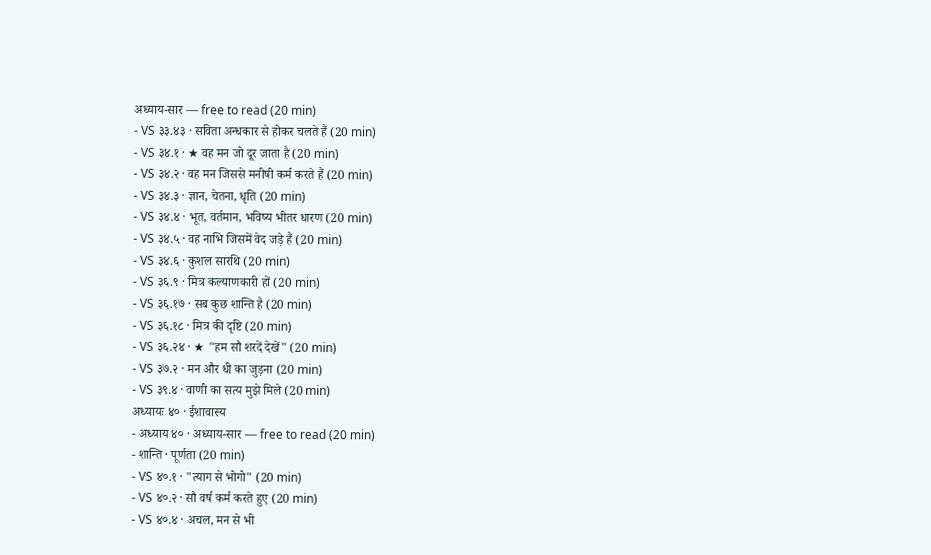अध्याय-सार — free to read (20 min)
- VS ३३.४३ · सविता अन्धकार से होकर चलते हैं (20 min)
- VS ३४.१ · ★ वह मन जो दूर जाता है (20 min)
- VS ३४.२ · वह मन जिससे मनीषी कर्म करते हैं (20 min)
- VS ३४.३ · ज्ञान, चेतना, धृति (20 min)
- VS ३४.४ · भूत, वर्तमान, भविष्य भीतर धारण (20 min)
- VS ३४.५ · वह नाभि जिसमें वेद जड़े हैं (20 min)
- VS ३४.६ · कुशल सारथि (20 min)
- VS ३६.९ · मित्र कल्याणकारी हों (20 min)
- VS ३६.१७ · सब कुछ शान्ति है (20 min)
- VS ३६.१८ · मित्र की दृष्टि (20 min)
- VS ३६.२४ · ★ "हम सौ शरदें देखें" (20 min)
- VS ३७.२ · मन और धी का जुड़ना (20 min)
- VS ३९.४ · वाणी का सत्य मुझे मिले (20 min)
अध्यायः ४० · ईशावास्य
- अध्याय ४० · अध्याय-सार — free to read (20 min)
- शान्ति · पूर्णता (20 min)
- VS ४०.१ · "त्याग से भोगो" (20 min)
- VS ४०.२ · सौ वर्ष कर्म करते हुए (20 min)
- VS ४०.४ · अचल, मन से भी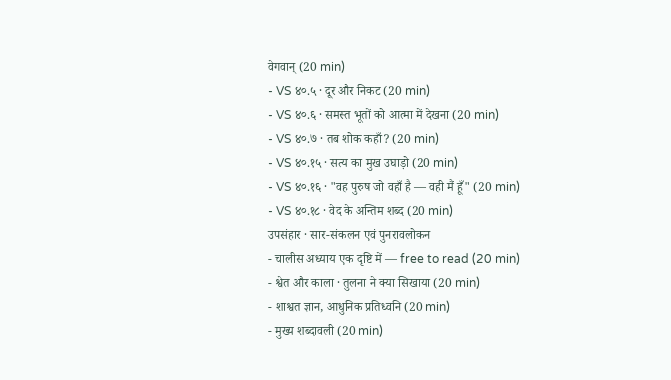वेगवान् (20 min)
- VS ४०.५ · दूर और निकट (20 min)
- VS ४०.६ · समस्त भूतों को आत्मा में देखना (20 min)
- VS ४०.७ · तब शोक कहाँ? (20 min)
- VS ४०.१५ · सत्य का मुख उघाड़ो (20 min)
- VS ४०.१६ · "वह पुरुष जो वहाँ है — वही मैं हूँ" (20 min)
- VS ४०.१८ · वेद के अन्तिम शब्द (20 min)
उपसंहार · सार-संकलन एवं पुनरावलोकन
- चालीस अध्याय एक दृष्टि में — free to read (20 min)
- श्वेत और काला · तुलना ने क्या सिखाया (20 min)
- शाश्वत ज्ञान, आधुनिक प्रतिध्वनि (20 min)
- मुख्य शब्दावली (20 min)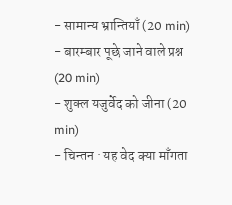- सामान्य भ्रान्तियाँ (20 min)
- बारम्बार पूछे जाने वाले प्रश्न (20 min)
- शुक्ल यजुर्वेद को जीना (20 min)
- चिन्तन · यह वेद क्या माँगता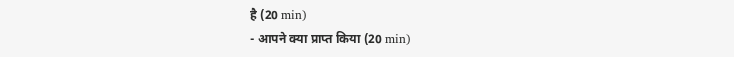है (20 min)
- आपने क्या प्राप्त किया (20 min)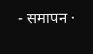- समापन ·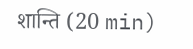शान्ति (20 min)